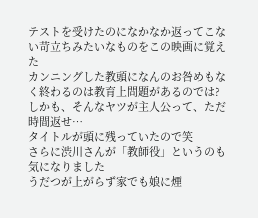テストを受けたのになかなか返ってこない苛立ちみたいなものをこの映画に覚えた
カンニングした教頭になんのお咎めもなく終わるのは教育上問題があるのでは?
しかも、そんなヤツが主人公って、ただ時間返せ…
タイトルが頭に残っていたので笑
さらに渋川さんが「教師役」というのも気になりました
うだつが上がらず家でも娘に煙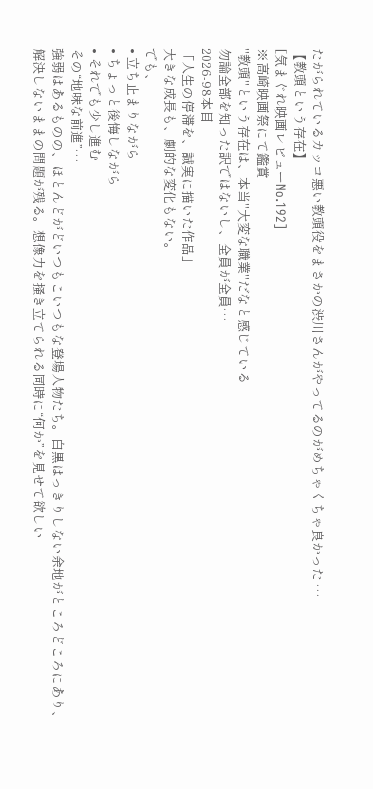たがられているカッコ悪い教頭役をまさかの渋川さんがやってるのがめちゃくちゃ良かった …
【教頭という存在】
[気まぐれ映画レビューNo.192]
※高崎映画祭にて鑑賞
"教頭"という存在は、本当"大変な職業"だなと感じている
勿論全部を知った訳ではないし、全員が全員…
2026-98本目
「人生の停滞を、誠実に描いた作品」
大きな成長も、劇的な変化もない。
でも、
• 立ち止まりながら
• ちょっと後悔しながら
• それでも少し進む
その“地味な前進”…
強弱はあるものの、ほとんどがどいつもこいつもな登場人物たち。白黒はっきりしない余地がところどころにあり、解決しないままの問題が残る。想像力を掻き立てられる同時に“何か”を見せて欲しい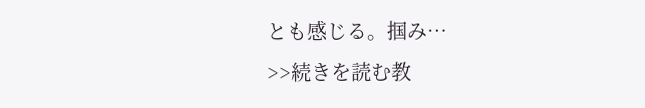とも感じる。掴み…
>>続きを読む教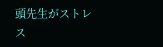頭先生がストレス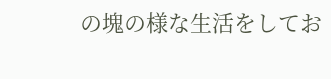の塊の様な生活をしてお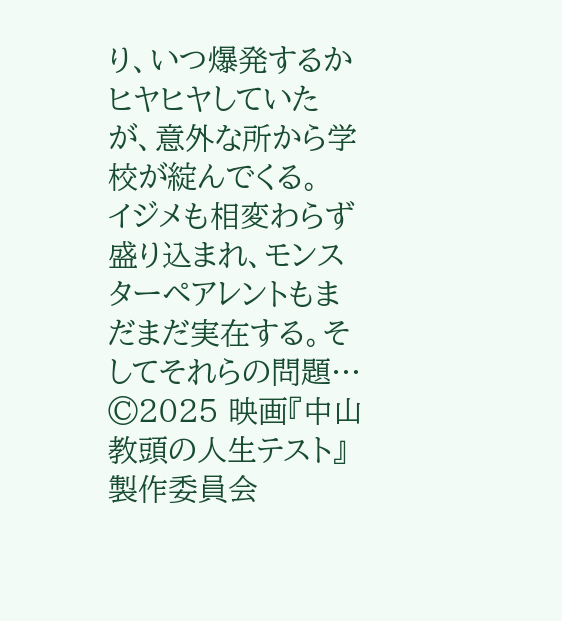り、いつ爆発するかヒヤヒヤしていたが、意外な所から学校が綻んでくる。
イジメも相変わらず盛り込まれ、モンスターペアレントもまだまだ実在する。そしてそれらの問題…
©2025 映画『中山教頭の人生テスト』製作委員会